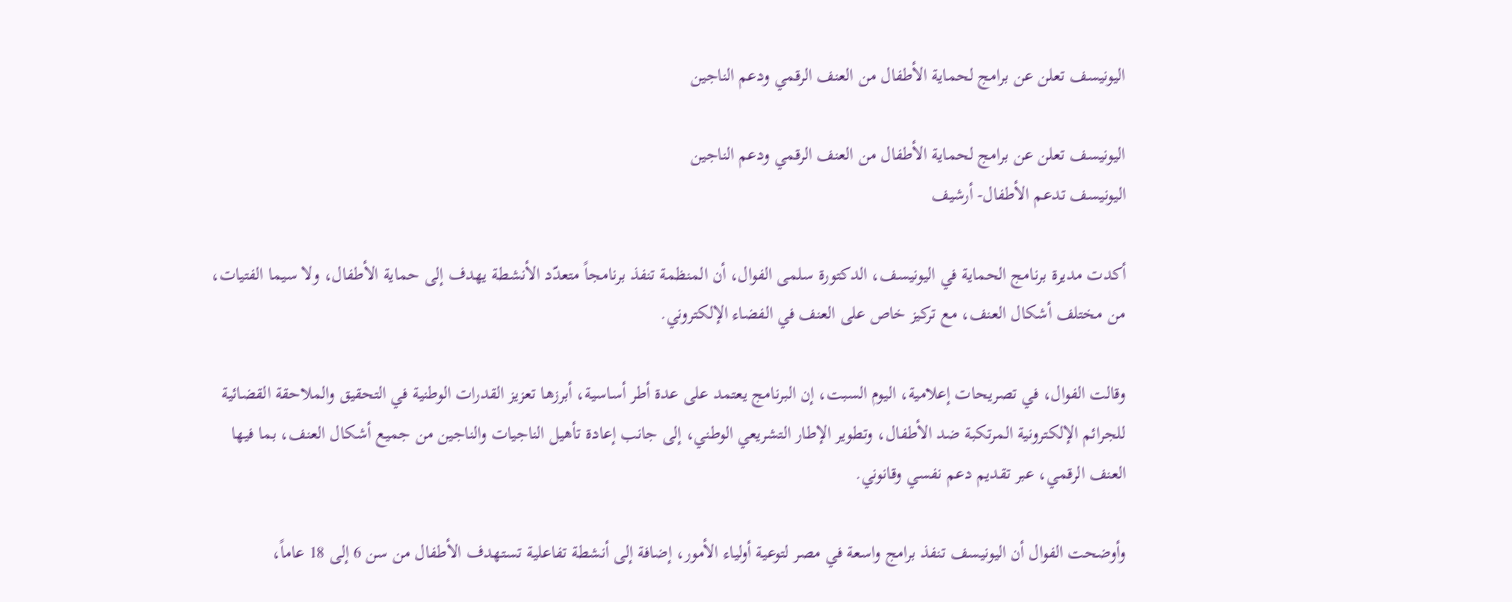اليونيسف تعلن عن برامج لحماية الأطفال من العنف الرقمي ودعم الناجين

اليونيسف تعلن عن برامج لحماية الأطفال من العنف الرقمي ودعم الناجين
اليونيسف تدعم الأطفال- أرشيف

أكدت مديرة برنامج الحماية في اليونيسف، الدكتورة سلمى الفوال، أن المنظمة تنفذ برنامجاً متعدّد الأنشطة يهدف إلى حماية الأطفال، ولا سيما الفتيات، من مختلف أشكال العنف، مع تركيز خاص على العنف في الفضاء الإلكتروني.

وقالت الفوال، في تصريحات إعلامية، اليوم السبت، إن البرنامج يعتمد على عدة أطر أساسية، أبرزها تعزيز القدرات الوطنية في التحقيق والملاحقة القضائية للجرائم الإلكترونية المرتكبة ضد الأطفال، وتطوير الإطار التشريعي الوطني، إلى جانب إعادة تأهيل الناجيات والناجين من جميع أشكال العنف، بما فيها العنف الرقمي، عبر تقديم دعم نفسي وقانوني.

وأوضحت الفوال أن اليونيسف تنفذ برامج واسعة في مصر لتوعية أولياء الأمور، إضافة إلى أنشطة تفاعلية تستهدف الأطفال من سن 6 إلى 18 عاماً،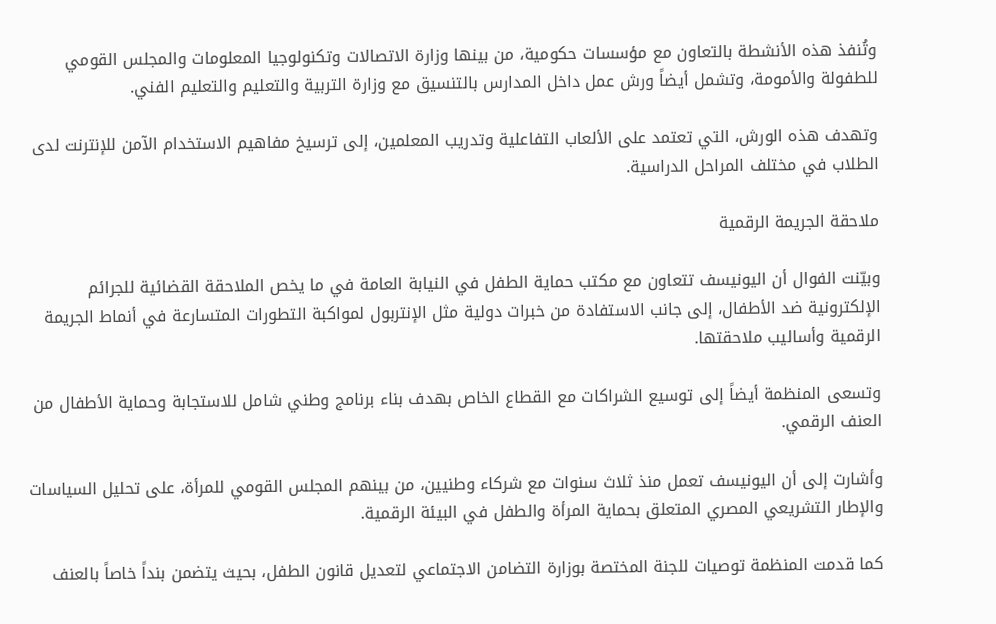وتُنفذ هذه الأنشطة بالتعاون مع مؤسسات حكومية، من بينها وزارة الاتصالات وتكنولوجيا المعلومات والمجلس القومي للطفولة والأمومة، وتشمل أيضاً ورش عمل داخل المدارس بالتنسيق مع وزارة التربية والتعليم والتعليم الفني.

وتهدف هذه الورش، التي تعتمد على الألعاب التفاعلية وتدريب المعلمين، إلى ترسيخ مفاهيم الاستخدام الآمن للإنترنت لدى الطلاب في مختلف المراحل الدراسية.

ملاحقة الجريمة الرقمية

وبيّنت الفوال أن اليونيسف تتعاون مع مكتب حماية الطفل في النيابة العامة في ما يخص الملاحقة القضائية للجرائم الإلكترونية ضد الأطفال، إلى جانب الاستفادة من خبرات دولية مثل الإنتربول لمواكبة التطورات المتسارعة في أنماط الجريمة الرقمية وأساليب ملاحقتها.

وتسعى المنظمة أيضاً إلى توسيع الشراكات مع القطاع الخاص بهدف بناء برنامج وطني شامل للاستجابة وحماية الأطفال من العنف الرقمي.

وأشارت إلى أن اليونيسف تعمل منذ ثلاث سنوات مع شركاء وطنيين، من بينهم المجلس القومي للمرأة، على تحليل السياسات والإطار التشريعي المصري المتعلق بحماية المرأة والطفل في البيئة الرقمية.

كما قدمت المنظمة توصيات للجنة المختصة بوزارة التضامن الاجتماعي لتعديل قانون الطفل، بحيث يتضمن بنداً خاصاً بالعنف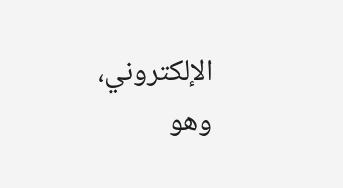الإلكتروني، وهو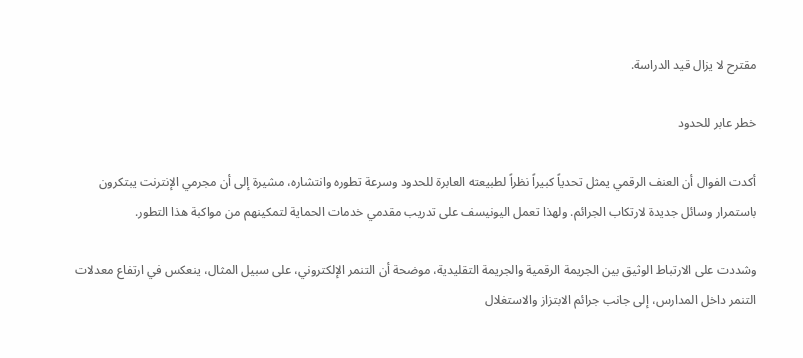مقترح لا يزال قيد الدراسة.

خطر عابر للحدود

أكدت الفوال أن العنف الرقمي يمثل تحدياً كبيراً نظراً لطبيعته العابرة للحدود وسرعة تطوره وانتشاره، مشيرة إلى أن مجرمي الإنترنت يبتكرون باستمرار وسائل جديدة لارتكاب الجرائم. ولهذا تعمل اليونيسف على تدريب مقدمي خدمات الحماية لتمكينهم من مواكبة هذا التطور.

وشددت على الارتباط الوثيق بين الجريمة الرقمية والجريمة التقليدية، موضحة أن التنمر الإلكتروني، على سبيل المثال، ينعكس في ارتفاع معدلات التنمر داخل المدارس، إلى جانب جرائم الابتزاز والاستغلال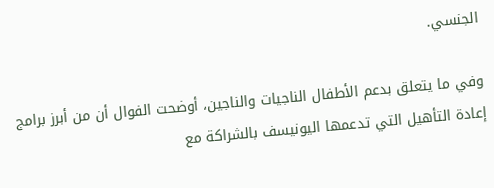الجنسي.

وفي ما يتعلق بدعم الأطفال الناجيات والناجين، أوضحت الفوال أن من أبرز برامج إعادة التأهيل التي تدعمها اليونيسف بالشراكة مع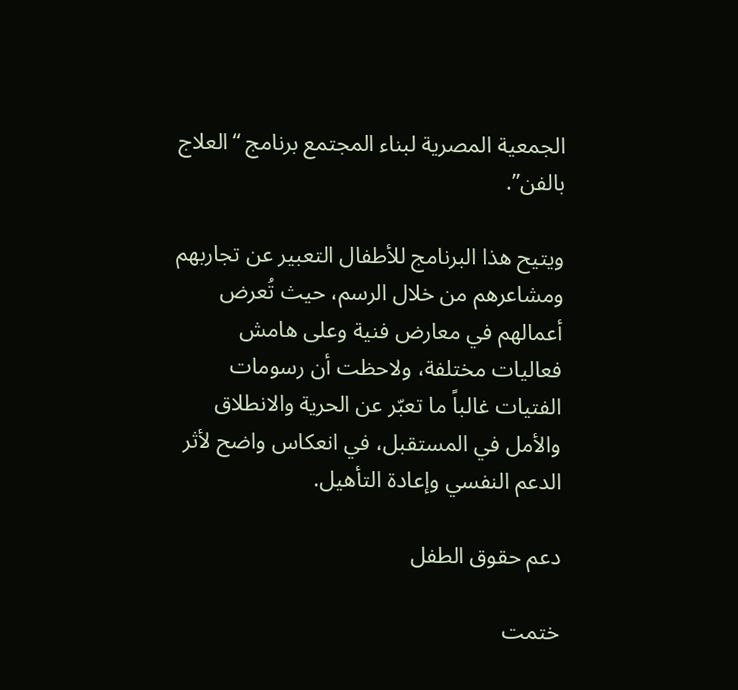الجمعية المصرية لبناء المجتمع برنامج “العلاج بالفن”.

ويتيح هذا البرنامج للأطفال التعبير عن تجاربهم ومشاعرهم من خلال الرسم، حيث تُعرض أعمالهم في معارض فنية وعلى هامش فعاليات مختلفة، ولاحظت أن رسومات الفتيات غالباً ما تعبّر عن الحرية والانطلاق والأمل في المستقبل، في انعكاس واضح لأثر الدعم النفسي وإعادة التأهيل.

دعم حقوق الطفل

ختمت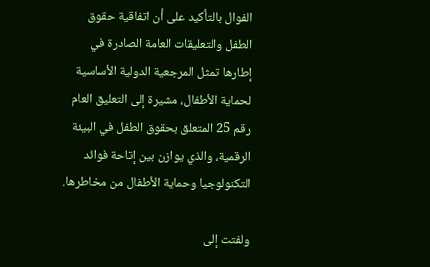الفوال بالتأكيد على أن اتفاقية حقوق الطفل والتعليقات العامة الصادرة في إطارها تمثل المرجعية الدولية الأساسية لحماية الأطفال، مشيرة إلى التعليق العام رقم 25 المتعلق بحقوق الطفل في البيئة الرقمية، والذي يوازن بين إتاحة فوائد التكنولوجيا وحماية الأطفال من مخاطرها.

ولفتت إلى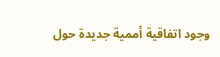وجود اتفاقية أممية جديدة حول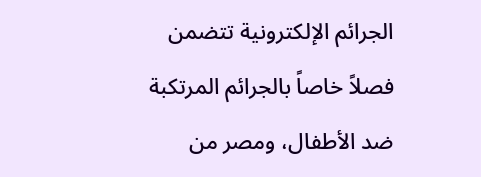الجرائم الإلكترونية تتضمن فصلاً خاصاً بالجرائم المرتكبة ضد الأطفال، ومصر من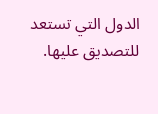الدول التي تستعد للتصديق عليها.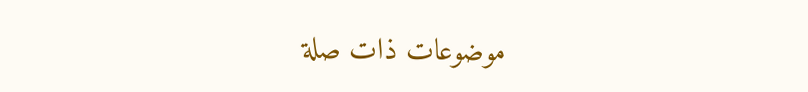موضوعات ذات صلة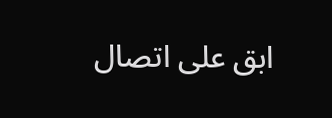ابق على اتصال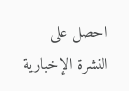احصل على النشرة الإخبارية